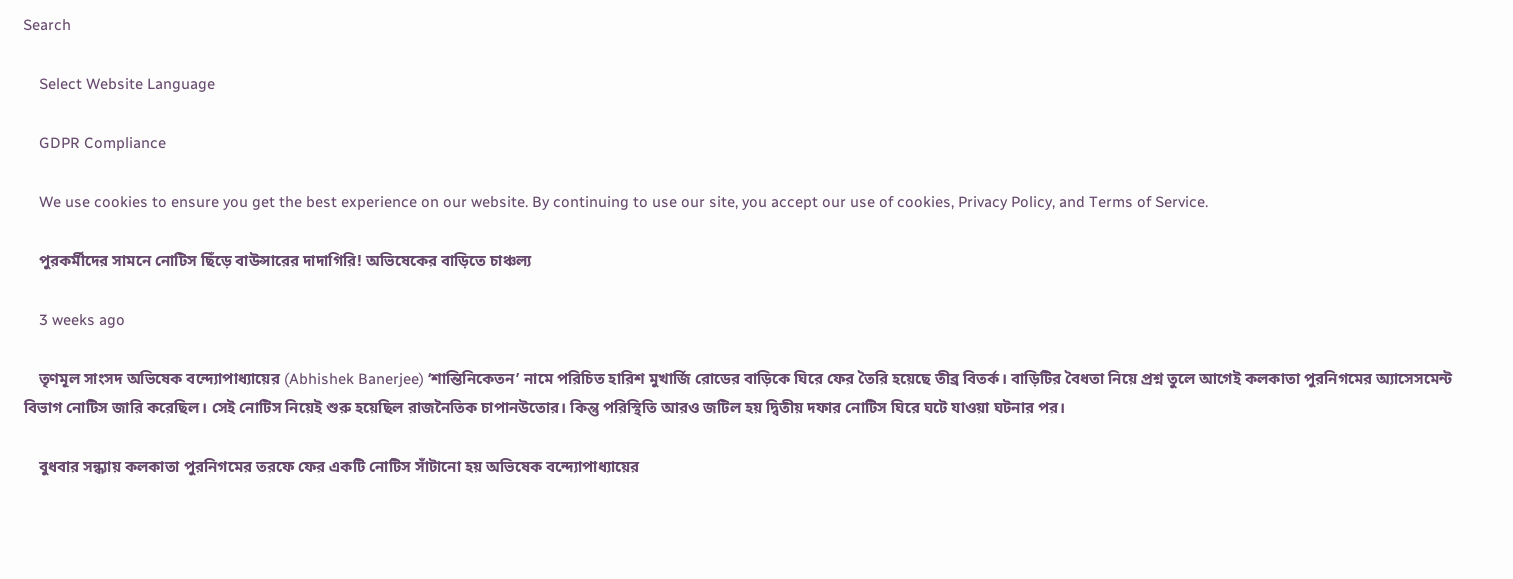Search

    Select Website Language

    GDPR Compliance

    We use cookies to ensure you get the best experience on our website. By continuing to use our site, you accept our use of cookies, Privacy Policy, and Terms of Service.

    পুরকর্মীদের সামনে নোটিস ছিঁড়ে বাউন্সারের দাদাগিরি! অভিষেকের বাড়িতে চাঞ্চল্য

    3 weeks ago

    তৃণমূল সাংসদ অভিষেক বন্দ্যোপাধ্যায়ের (Abhishek Banerjee) ‘শান্তিনিকেতন’ নামে পরিচিত হারিশ মুখার্জি রোডের বাড়িকে ঘিরে ফের তৈরি হয়েছে তীব্র বিতর্ক। বাড়িটির বৈধতা নিয়ে প্রশ্ন তুলে আগেই কলকাতা পুরনিগমের অ্যাসেসমেন্ট বিভাগ নোটিস জারি করেছিল। সেই নোটিস নিয়েই শুরু হয়েছিল রাজনৈতিক চাপানউতোর। কিন্তু পরিস্থিতি আরও জটিল হয় দ্বিতীয় দফার নোটিস ঘিরে ঘটে যাওয়া ঘটনার পর।

    বুধবার সন্ধ্যায় কলকাতা পুরনিগমের তরফে ফের একটি নোটিস সাঁটানো হয় অভিষেক বন্দ্যোপাধ্যায়ের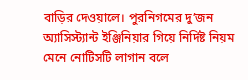বাড়ির দেওয়ালে। পুরনিগমের দু’জন অ্যাসিস্ট্যান্ট ইঞ্জিনিয়ার গিয়ে নির্দিষ্ট নিয়ম মেনে নোটিসটি লাগান বলে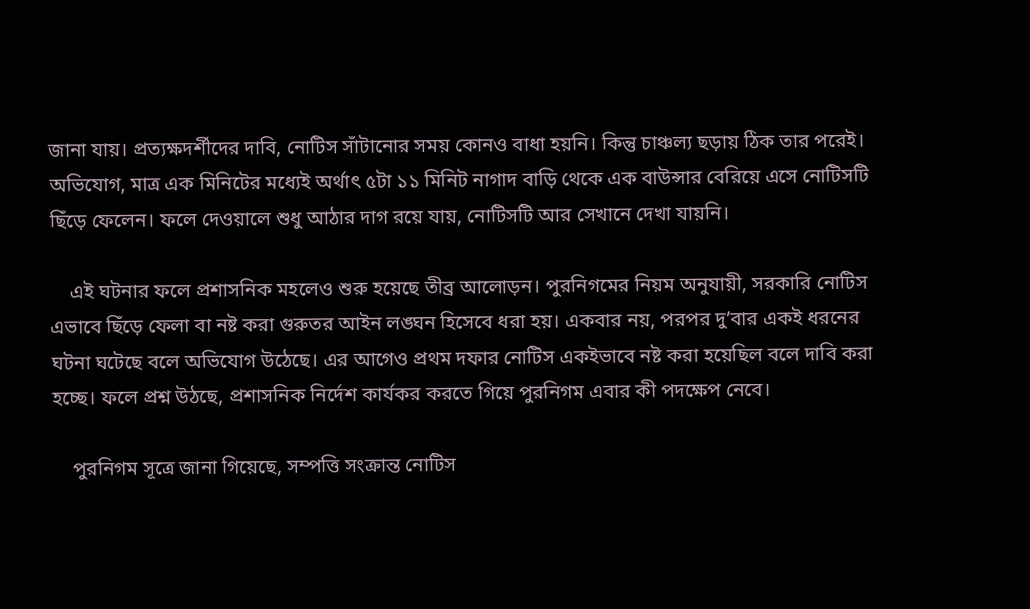জানা যায়। প্রত্যক্ষদর্শীদের দাবি, নোটিস সাঁটানোর সময় কোনও বাধা হয়নি। কিন্তু চাঞ্চল্য ছড়ায় ঠিক তার পরেই। অভিযোগ, মাত্র এক মিনিটের মধ্যেই অর্থাৎ ৫টা ১১ মিনিট নাগাদ বাড়ি থেকে এক বাউন্সার বেরিয়ে এসে নোটিসটি ছিঁড়ে ফেলেন। ফলে দেওয়ালে শুধু আঠার দাগ রয়ে যায়, নোটিসটি আর সেখানে দেখা যায়নি।

    এই ঘটনার ফলে প্রশাসনিক মহলেও শুরু হয়েছে তীব্র আলোড়ন। পুরনিগমের নিয়ম অনুযায়ী, সরকারি নোটিস এভাবে ছিঁড়ে ফেলা বা নষ্ট করা গুরুতর আইন লঙ্ঘন হিসেবে ধরা হয়। একবার নয়, পরপর দু’বার একই ধরনের ঘটনা ঘটেছে বলে অভিযোগ উঠেছে। এর আগেও প্রথম দফার নোটিস একইভাবে নষ্ট করা হয়েছিল বলে দাবি করা হচ্ছে। ফলে প্রশ্ন উঠছে, প্রশাসনিক নির্দেশ কার্যকর করতে গিয়ে পুরনিগম এবার কী পদক্ষেপ নেবে।

    পুরনিগম সূত্রে জানা গিয়েছে, সম্পত্তি সংক্রান্ত নোটিস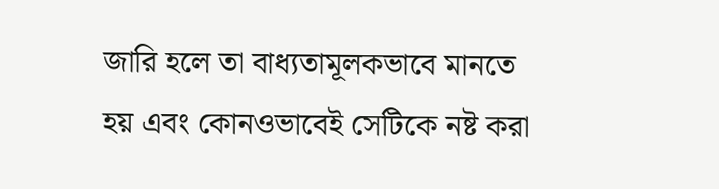জারি হলে তা বাধ্যতামূলকভাবে মানতে হয় এবং কোনওভাবেই সেটিকে নষ্ট করা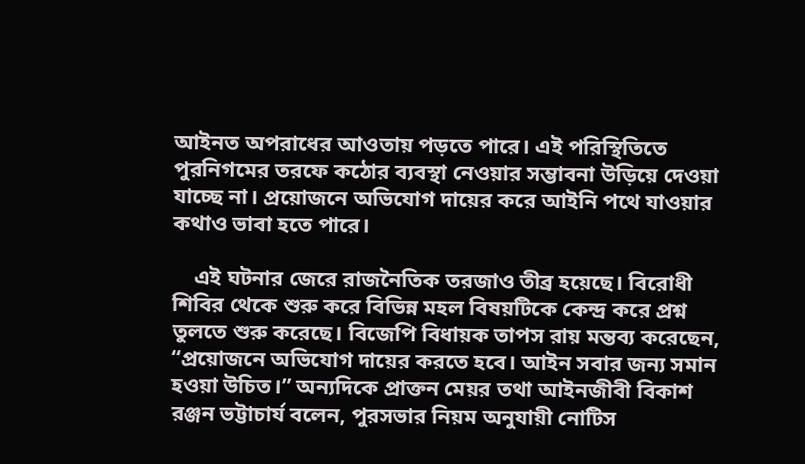আইনত অপরাধের আওতায় পড়তে পারে। এই পরিস্থিতিতে পুরনিগমের তরফে কঠোর ব্যবস্থা নেওয়ার সম্ভাবনা উড়িয়ে দেওয়া যাচ্ছে না। প্রয়োজনে অভিযোগ দায়ের করে আইনি পথে যাওয়ার কথাও ভাবা হতে পারে।

    এই ঘটনার জেরে রাজনৈতিক তরজাও তীব্র হয়েছে। বিরোধী শিবির থেকে শুরু করে বিভিন্ন মহল বিষয়টিকে কেন্দ্র করে প্রশ্ন তুলতে শুরু করেছে। বিজেপি বিধায়ক তাপস রায় মন্তব্য করেছেন, “প্রয়োজনে অভিযোগ দায়ের করতে হবে। আইন সবার জন্য সমান হওয়া উচিত।” অন্যদিকে প্রাক্তন মেয়র তথা আইনজীবী বিকাশ রঞ্জন ভট্টাচার্য বলেন, পুরসভার নিয়ম অনুযায়ী নোটিস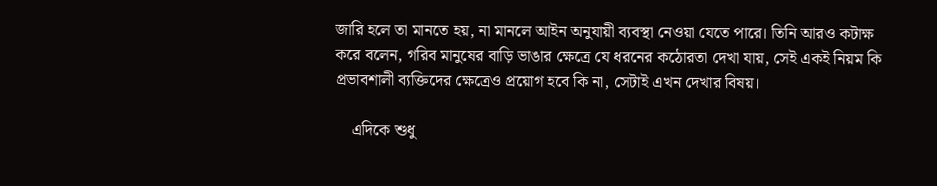জারি হলে তা মানতে হয়, না মানলে আইন অনুযায়ী ব্যবস্থা নেওয়া যেতে পারে। তিনি আরও কটাক্ষ করে বলেন, গরিব মানুষের বাড়ি ভাঙার ক্ষেত্রে যে ধরনের কঠোরতা দেখা যায়, সেই একই নিয়ম কি প্রভাবশালী ব্যক্তিদের ক্ষেত্রেও প্রয়োগ হবে কি না, সেটাই এখন দেখার বিষয়।

    এদিকে শুধু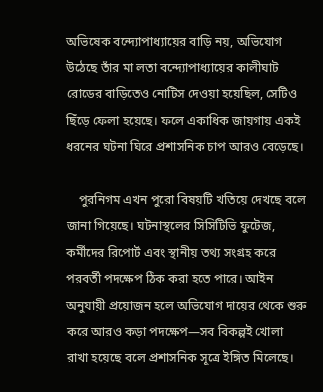অভিষেক বন্দ্যোপাধ্যায়ের বাড়ি নয়, অভিযোগ উঠেছে তাঁর মা লতা বন্দ্যোপাধ্যায়ের কালীঘাট রোডের বাড়িতেও নোটিস দেওয়া হয়েছিল, সেটিও ছিঁড়ে ফেলা হয়েছে। ফলে একাধিক জায়গায় একই ধরনের ঘটনা ঘিরে প্রশাসনিক চাপ আরও বেড়েছে।

    পুরনিগম এখন পুরো বিষয়টি খতিয়ে দেখছে বলে জানা গিয়েছে। ঘটনাস্থলের সিসিটিভি ফুটেজ, কর্মীদের রিপোর্ট এবং স্থানীয় তথ্য সংগ্রহ করে পরবর্তী পদক্ষেপ ঠিক করা হতে পারে। আইন অনুযায়ী প্রয়োজন হলে অভিযোগ দায়ের থেকে শুরু করে আরও কড়া পদক্ষেপ—সব বিকল্পই খোলা রাখা হয়েছে বলে প্রশাসনিক সূত্রে ইঙ্গিত মিলেছে।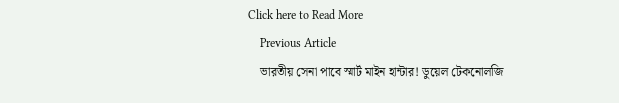Click here to Read More
    Previous Article
    ভারতীয় সেনা পাবে স্মার্ট মাইন হান্টার! ডুয়েল টেকনোলজি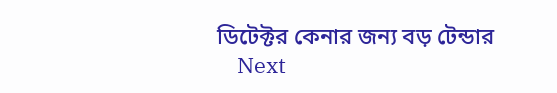ডিটেক্টর কেনার জন্য বড় টেন্ডার
    Next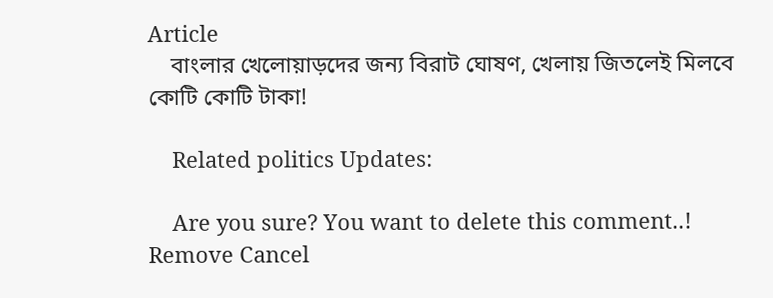Article
    বাংলার খেলোয়াড়দের জন্য বিরাট ঘোষণ, খেলায় জিতলেই মিলবে কোটি কোটি টাকা!

    Related politics Updates:

    Are you sure? You want to delete this comment..! Remove Cancel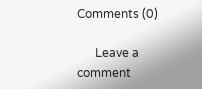Comments (0)

      Leave a comment